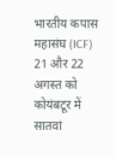भारतीय कपास महासंघ (ICF) 21 और 22 अगस्त को कोयंबटूर में सातवां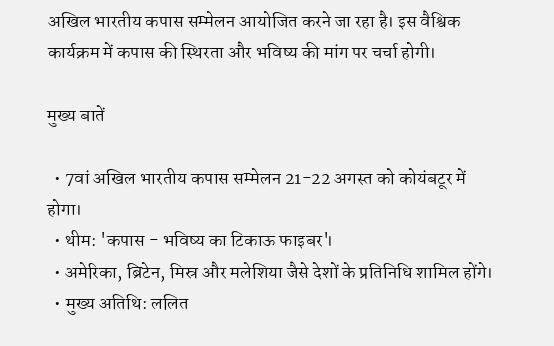अखिल भारतीय कपास सम्मेलन आयोजित करने जा रहा है। इस वैश्विक कार्यक्रम में कपास की स्थिरता और भविष्य की मांग पर चर्चा होगी।

मुख्य बातें

  • 7वां अखिल भारतीय कपास सम्मेलन 21-22 अगस्त को कोयंबटूर में होगा।
  • थीम: 'कपास - भविष्य का टिकाऊ फाइबर'।
  • अमेरिका, ब्रिटेन, मिस्र और मलेशिया जैसे देशों के प्रतिनिधि शामिल होंगे।
  • मुख्य अतिथि: ललित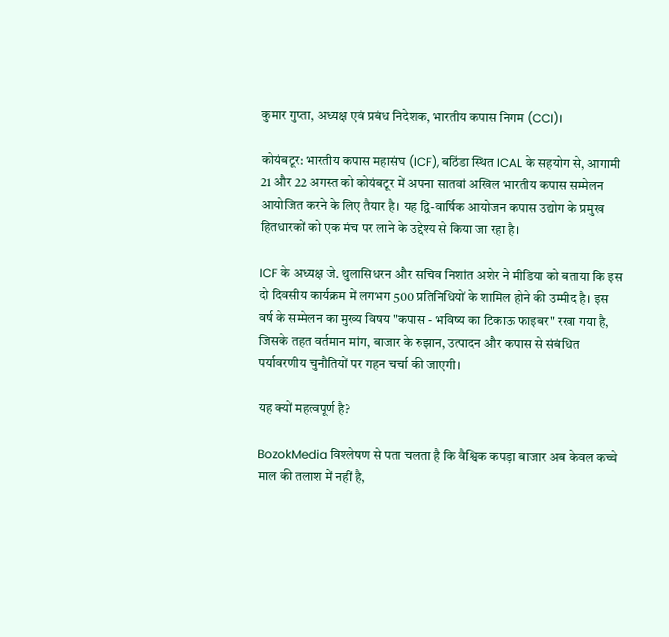कुमार गुप्ता, अध्यक्ष एवं प्रबंध निदेशक, भारतीय कपास निगम (CCI)।

कोयंबटूर: भारतीय कपास महासंघ (ICF), बठिंडा स्थित ICAL के सहयोग से, आगामी 21 और 22 अगस्त को कोयंबटूर में अपना सातवां अखिल भारतीय कपास सम्मेलन आयोजित करने के लिए तैयार है। यह द्वि-वार्षिक आयोजन कपास उद्योग के प्रमुख हितधारकों को एक मंच पर लाने के उद्देश्य से किया जा रहा है।

ICF के अध्यक्ष जे. थुलासिधरन और सचिव निशांत अशेर ने मीडिया को बताया कि इस दो दिवसीय कार्यक्रम में लगभग 500 प्रतिनिधियों के शामिल होने की उम्मीद है। इस वर्ष के सम्मेलन का मुख्य विषय "कपास - भविष्य का टिकाऊ फाइबर" रखा गया है, जिसके तहत वर्तमान मांग, बाजार के रुझान, उत्पादन और कपास से संबंधित पर्यावरणीय चुनौतियों पर गहन चर्चा की जाएगी।

यह क्यों महत्वपूर्ण है?

BozokMedia विश्लेषण से पता चलता है कि वैश्विक कपड़ा बाजार अब केवल कच्चे माल की तलाश में नहीं है,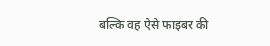बल्कि वह ऐसे फाइबर की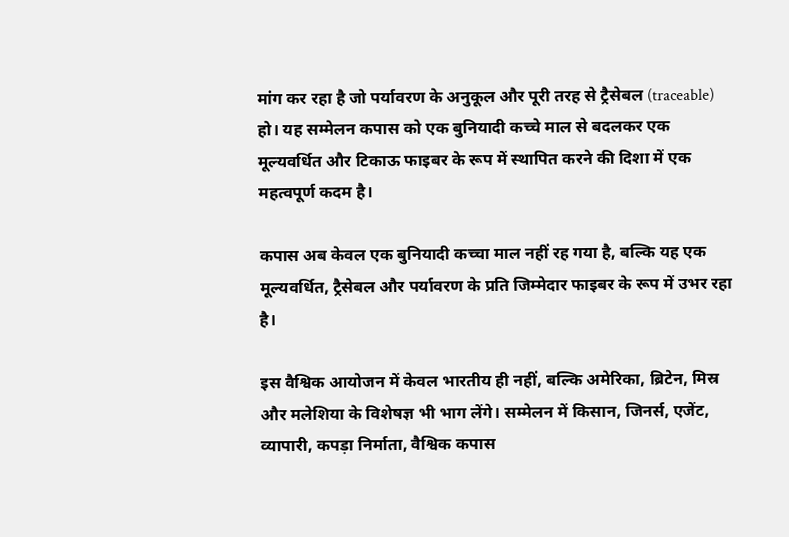मांग कर रहा है जो पर्यावरण के अनुकूल और पूरी तरह से ट्रैसेबल (traceable) हो। यह सम्मेलन कपास को एक बुनियादी कच्चे माल से बदलकर एक मूल्यवर्धित और टिकाऊ फाइबर के रूप में स्थापित करने की दिशा में एक महत्वपूर्ण कदम है।

कपास अब केवल एक बुनियादी कच्चा माल नहीं रह गया है, बल्कि यह एक मूल्यवर्धित, ट्रैसेबल और पर्यावरण के प्रति जिम्मेदार फाइबर के रूप में उभर रहा है।

इस वैश्विक आयोजन में केवल भारतीय ही नहीं, बल्कि अमेरिका, ब्रिटेन, मिस्र और मलेशिया के विशेषज्ञ भी भाग लेंगे। सम्मेलन में किसान, जिनर्स, एजेंट, व्यापारी, कपड़ा निर्माता, वैश्विक कपास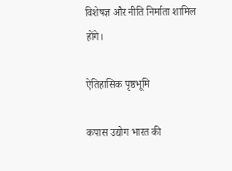विशेषज्ञ और नीति निर्माता शामिल होंगे।

ऐतिहासिक पृष्ठभूमि

कपास उद्योग भारत की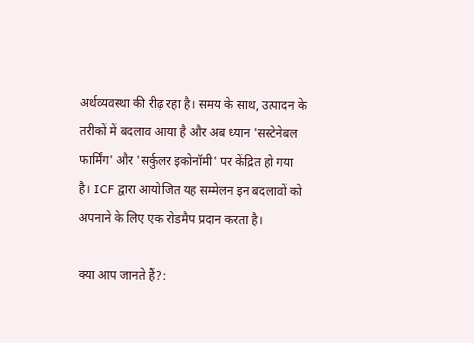अर्थव्यवस्था की रीढ़ रहा है। समय के साथ, उत्पादन के तरीकों में बदलाव आया है और अब ध्यान 'सस्टेनेबल फार्मिंग' और 'सर्कुलर इकोनॉमी' पर केंद्रित हो गया है। ICF द्वारा आयोजित यह सम्मेलन इन बदलावों को अपनाने के लिए एक रोडमैप प्रदान करता है।

क्या आप जानते हैं?: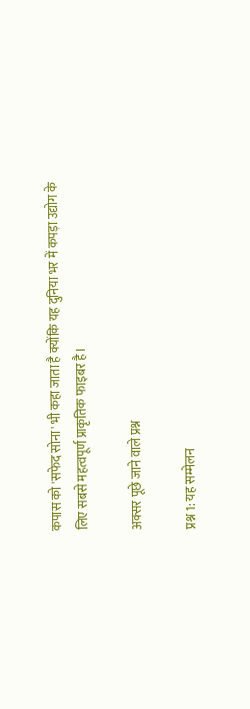कपास को 'सफेद सोना' भी कहा जाता है क्योंकि यह दुनिया भर में कपड़ा उद्योग के लिए सबसे महत्वपूर्ण प्राकृतिक फाइबर है।

अक्सर पूछे जाने वाले प्रश्न

प्रश्न 1: यह सम्मेलन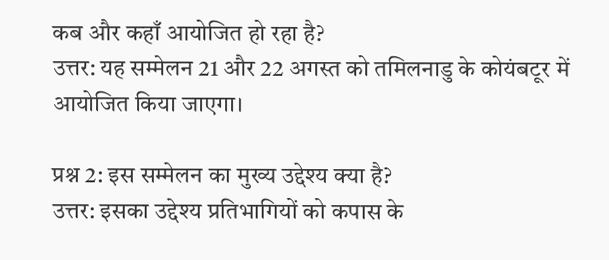कब और कहाँ आयोजित हो रहा है?
उत्तर: यह सम्मेलन 21 और 22 अगस्त को तमिलनाडु के कोयंबटूर में आयोजित किया जाएगा।

प्रश्न 2: इस सम्मेलन का मुख्य उद्देश्य क्या है?
उत्तर: इसका उद्देश्य प्रतिभागियों को कपास के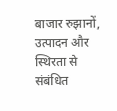बाजार रुझानों, उत्पादन और स्थिरता से संबंधित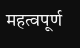महत्वपूर्ण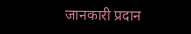जानकारी प्रदान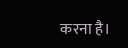करना है।